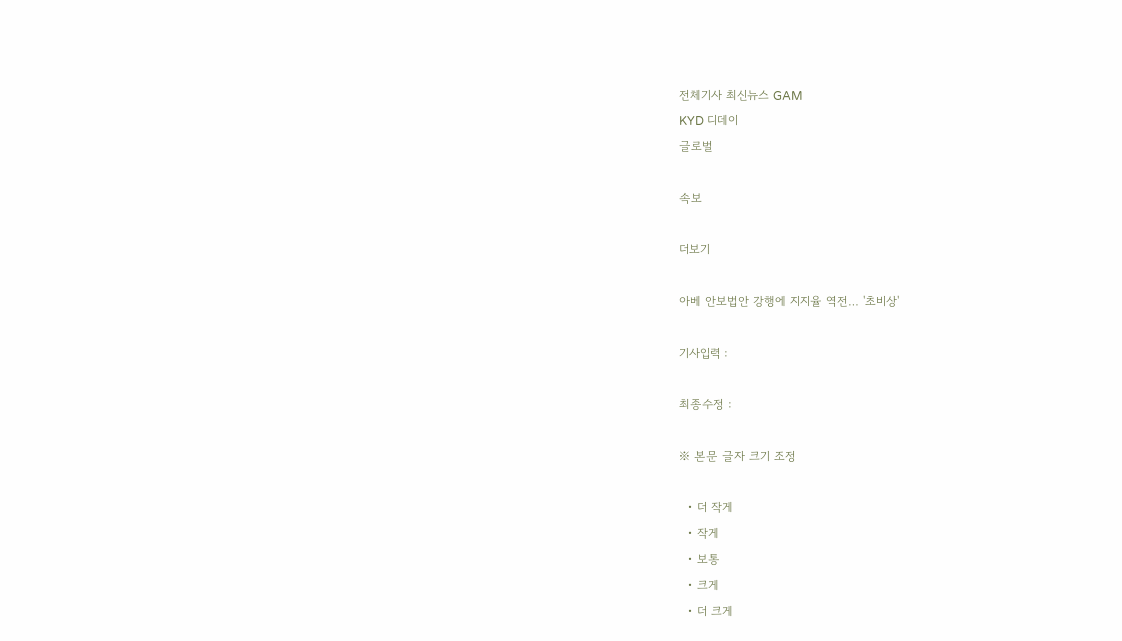전체기사 최신뉴스 GAM
KYD 디데이
글로벌

속보

더보기

아베 안보법안 강행에 지지율 역전… '초비상'

기사입력 :

최종수정 :

※ 본문 글자 크기 조정

  • 더 작게
  • 작게
  • 보통
  • 크게
  • 더 크게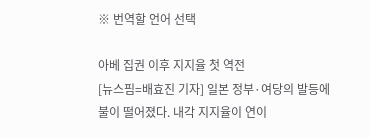※ 번역할 언어 선택

아베 집권 이후 지지율 첫 역전
[뉴스핌=배효진 기자] 일본 정부·여당의 발등에 불이 떨어졌다. 내각 지지율이 연이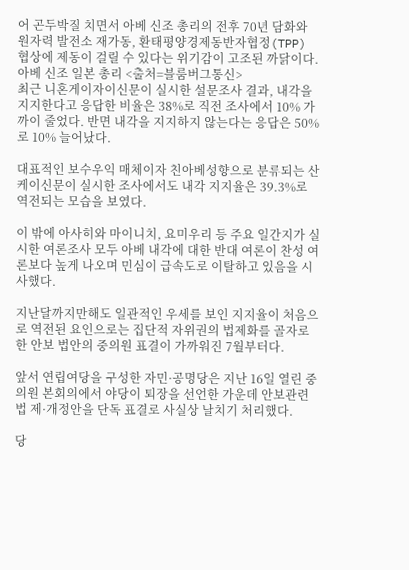어 곤두박질 치면서 아베 신조 총리의 전후 70년 담화와 원자력 발전소 재가동, 환태평양경제동반자협정(TPP) 협상에 제동이 걸릴 수 있다는 위기감이 고조된 까닭이다.
아베 신조 일본 총리 <출처=블룸버그통신>
최근 니혼게이자이신문이 실시한 설문조사 결과, 내각을 지지한다고 응답한 비율은 38%로 직전 조사에서 10% 가까이 줄었다. 반면 내각을 지지하지 않는다는 응답은 50%로 10% 늘어났다.

대표적인 보수우익 매체이자 친아베성향으로 분류되는 산케이신문이 실시한 조사에서도 내각 지지율은 39.3%로 역전되는 모습을 보였다.

이 밖에 아사히와 마이니치, 요미우리 등 주요 일간지가 실시한 여론조사 모두 아베 내각에 대한 반대 여론이 찬성 여론보다 높게 나오며 민심이 급속도로 이탈하고 있음을 시사했다.

지난달까지만해도 일관적인 우세를 보인 지지율이 처음으로 역전된 요인으로는 집단적 자위권의 법제화를 골자로 한 안보 법안의 중의원 표결이 가까워진 7월부터다.

앞서 연립여당을 구성한 자민·공명당은 지난 16일 열린 중의원 본회의에서 야당이 퇴장을 선언한 가운데 안보관련법 제·개정안을 단독 표결로 사실상 날치기 처리했다.

당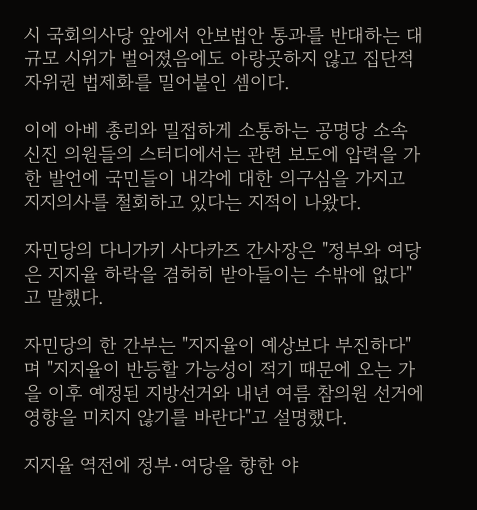시 국회의사당 앞에서 안보법안 통과를 반대하는 대규모 시위가 벌어졌음에도 아랑곳하지 않고 집단적 자위권 법제화를 밀어붙인 셈이다.

이에 아베 총리와 밀접하게 소통하는 공명당 소속 신진 의원들의 스터디에서는 관련 보도에 압력을 가한 발언에 국민들이 내각에 대한 의구심을 가지고 지지의사를 철회하고 있다는 지적이 나왔다.

자민당의 다니가키 사다카즈 간사장은 "정부와 여당은 지지율 하락을 겸허히 받아들이는 수밖에 없다"고 말했다.

자민당의 한 간부는 "지지율이 예상보다 부진하다"며 "지지율이 반등할 가능성이 적기 때문에 오는 가을 이후 예정된 지방선거와 내년 여름 참의원 선거에 영향을 미치지 않기를 바란다"고 설명했다.

지지율 역전에 정부·여당을 향한 야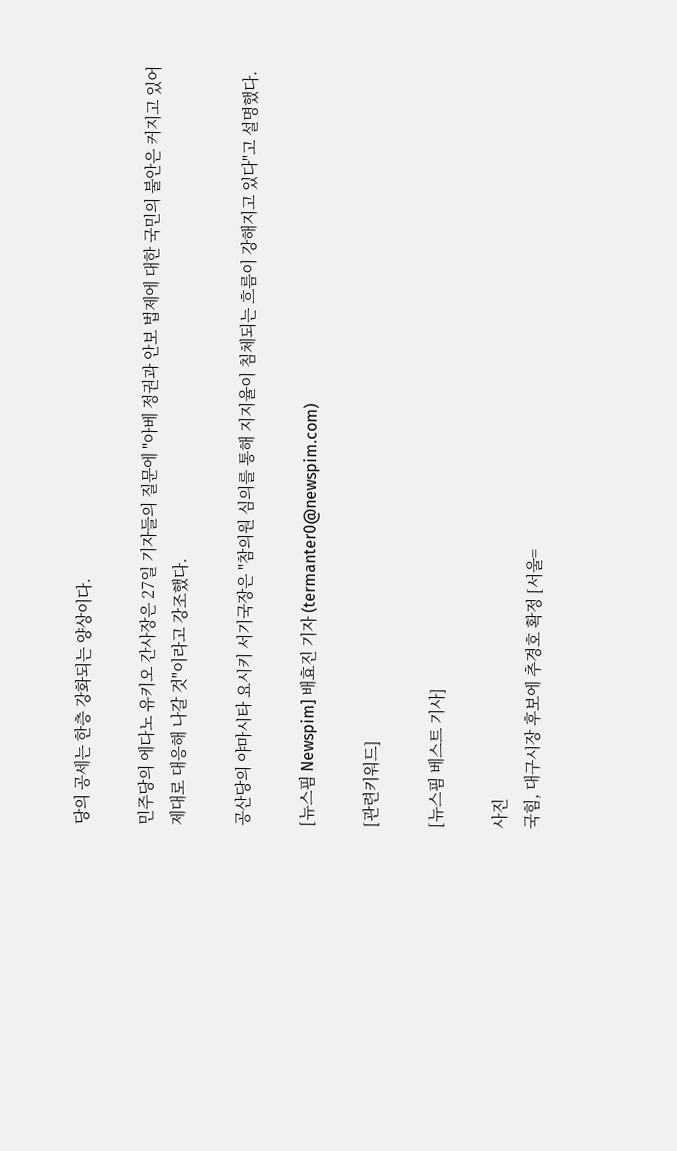당의 공세는 한층 강화되는 양상이다.

민주당의 에다노 유키오 간사장은 27일 기자들의 질문에 "아베 정권과 안보 법제에 대한 국민의 불안은 커지고 있어 제대로 대응해 나갈 것"이라고 강조했다.

공산당의 야마시타 요시키 서기국장은 "참의원 심의를 통해 지지율이 침체되는 흐름이 강해지고 있다"고 설명했다.

[뉴스핌 Newspim] 배효진 기자 (termanter0@newspim.com)

[관련키워드]

[뉴스핌 베스트 기사]

사진
국힘, 대구시장 후보에 추경호 확정 [서울=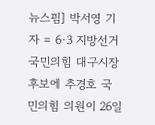뉴스핌] 박서영 기자 = 6·3 지방선거 국민의힘 대구시장 후보에 추경호 국민의힘 의원이 26일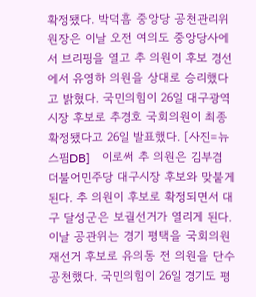확정됐다. 박덕흠 중앙당 공천관리위원장은 이날 오전 여의도 중앙당사에서 브리핑을 열고 추 의원이 후보 경선에서 유영하 의원을 상대로 승리했다고 밝혔다. 국민의힘이 26일 대구광역시장 후보로 추경호 국회의원이 최종 확정됐다고 26일 발표했다. [사진=뉴스핌DB]    이로써 추 의원은 김부겸 더불어민주당 대구시장 후보와 맞붙게 된다. 추 의원이 후보로 확정되면서 대구 달성군은 보궐선거가 열리게 된다. 이날 공관위는 경기 평택을 국회의원 재선거 후보로 유의동 전 의원을 단수공천했다. 국민의힘이 26일 경기도 평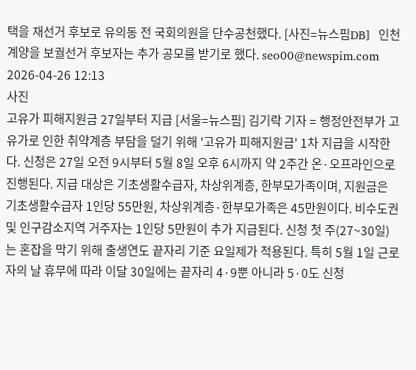택을 재선거 후보로 유의동 전 국회의원을 단수공천했다. [사진=뉴스핌DB]  인천 계양을 보궐선거 후보자는 추가 공모를 받기로 했다. seo00@newspim.com 2026-04-26 12:13
사진
고유가 피해지원금 27일부터 지급 [서울=뉴스핌] 김기락 기자 = 행정안전부가 고유가로 인한 취약계층 부담을 덜기 위해 '고유가 피해지원금' 1차 지급을 시작한다. 신청은 27일 오전 9시부터 5월 8일 오후 6시까지 약 2주간 온·오프라인으로 진행된다. 지급 대상은 기초생활수급자, 차상위계층, 한부모가족이며, 지원금은 기초생활수급자 1인당 55만원, 차상위계층·한부모가족은 45만원이다. 비수도권 및 인구감소지역 거주자는 1인당 5만원이 추가 지급된다. 신청 첫 주(27~30일)는 혼잡을 막기 위해 출생연도 끝자리 기준 요일제가 적용된다. 특히 5월 1일 근로자의 날 휴무에 따라 이달 30일에는 끝자리 4·9뿐 아니라 5·0도 신청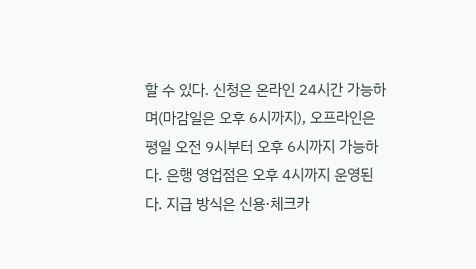할 수 있다. 신청은 온라인 24시간 가능하며(마감일은 오후 6시까지), 오프라인은 평일 오전 9시부터 오후 6시까지 가능하다. 은행 영업점은 오후 4시까지 운영된다. 지급 방식은 신용·체크카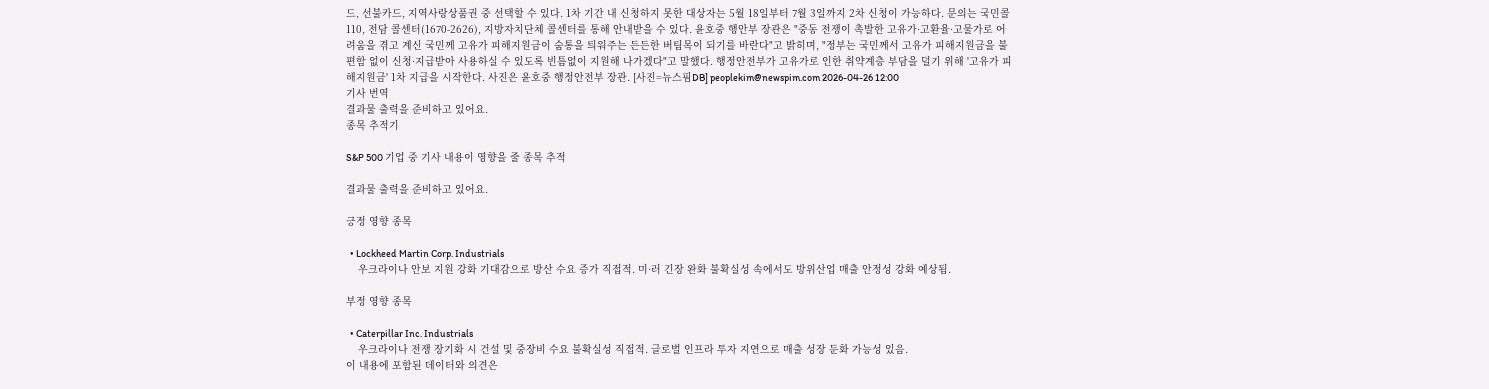드, 선불카드, 지역사랑상품권 중 선택할 수 있다. 1차 기간 내 신청하지 못한 대상자는 5월 18일부터 7월 3일까지 2차 신청이 가능하다. 문의는 국민콜110, 전담 콜센터(1670-2626), 지방자치단체 콜센터를 통해 안내받을 수 있다. 윤호중 행안부 장관은 "중동 전쟁이 촉발한 고유가·고환율·고물가로 어려움을 겪고 계신 국민께 고유가 피해지원금이 숨통을 틔워주는 든든한 버팀목이 되기를 바란다"고 밝히며, "정부는 국민께서 고유가 피해지원금을 불편함 없이 신청·지급받아 사용하실 수 있도록 빈틈없이 지원해 나가겠다"고 말했다. 행정안전부가 고유가로 인한 취약계층 부담을 덜기 위해 '고유가 피해지원금' 1차 지급을 시작한다. 사진은 윤호중 행정안전부 장관. [사진=뉴스핌DB] peoplekim@newspim.com 2026-04-26 12:00
기사 번역
결과물 출력을 준비하고 있어요.
종목 추적기

S&P 500 기업 중 기사 내용이 영향을 줄 종목 추적

결과물 출력을 준비하고 있어요.

긍정 영향 종목

  • Lockheed Martin Corp. Industrials
    우크라이나 안보 지원 강화 기대감으로 방산 수요 증가 직접적. 미·러 긴장 완화 불확실성 속에서도 방위산업 매출 안정성 강화 예상됨.

부정 영향 종목

  • Caterpillar Inc. Industrials
    우크라이나 전쟁 장기화 시 건설 및 중장비 수요 불확실성 직접적. 글로벌 인프라 투자 지연으로 매출 성장 둔화 가능성 있음.
이 내용에 포함된 데이터와 의견은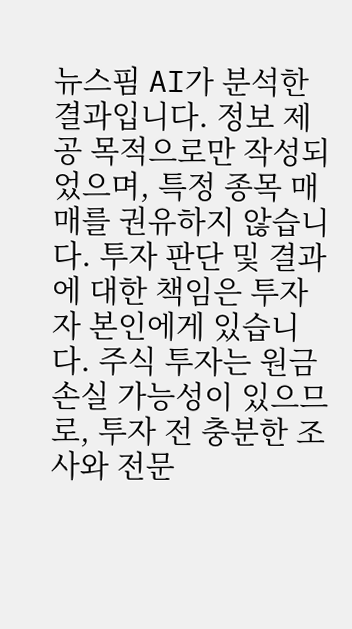뉴스핌 AI가 분석한 결과입니다. 정보 제공 목적으로만 작성되었으며, 특정 종목 매매를 권유하지 않습니다. 투자 판단 및 결과에 대한 책임은 투자자 본인에게 있습니다. 주식 투자는 원금 손실 가능성이 있으므로, 투자 전 충분한 조사와 전문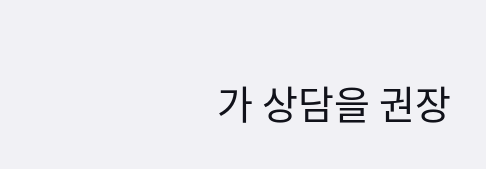가 상담을 권장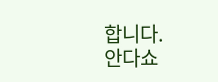합니다.
안다쇼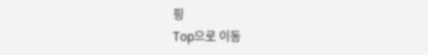핑
Top으로 이동